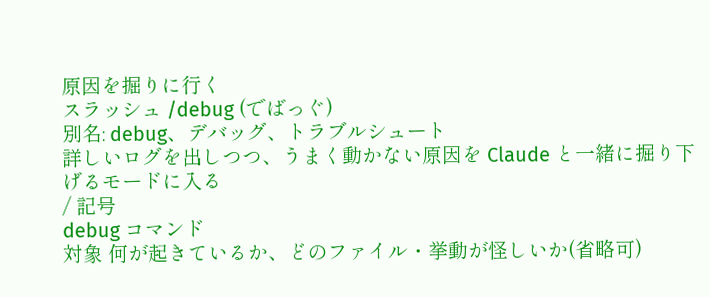原因を掘りに行く
スラッシュ /debug (でばっぐ)
別名: debug、デバッグ、トラブルシュート
詳しいログを出しつつ、うまく動かない原因を Claude と一緒に掘り下げるモードに入る
/ 記号
debug コマンド
対象 何が起きているか、どのファイル・挙動が怪しいか(省略可)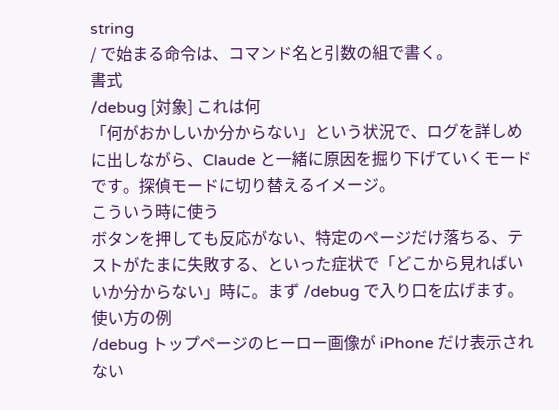string
/ で始まる命令は、コマンド名と引数の組で書く。
書式
/debug [対象] これは何
「何がおかしいか分からない」という状況で、ログを詳しめに出しながら、Claude と一緒に原因を掘り下げていくモードです。探偵モードに切り替えるイメージ。
こういう時に使う
ボタンを押しても反応がない、特定のページだけ落ちる、テストがたまに失敗する、といった症状で「どこから見ればいいか分からない」時に。まず /debug で入り口を広げます。
使い方の例
/debug トップページのヒーロー画像が iPhone だけ表示されない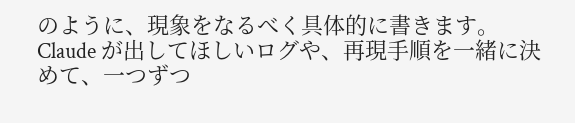のように、現象をなるべく具体的に書きます。Claude が出してほしいログや、再現手順を一緒に決めて、一つずつ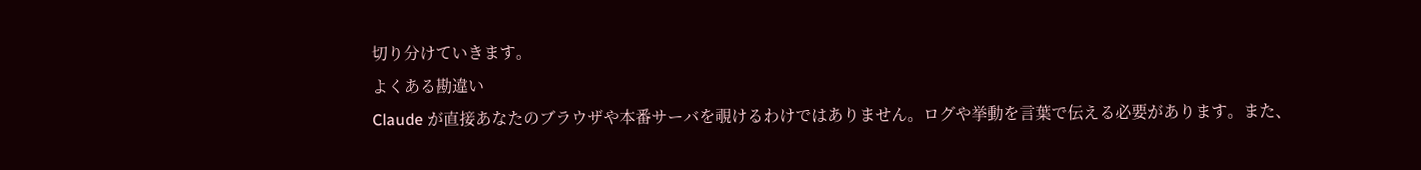切り分けていきます。
よくある勘違い
Claude が直接あなたのブラウザや本番サーバを覗けるわけではありません。ログや挙動を言葉で伝える必要があります。また、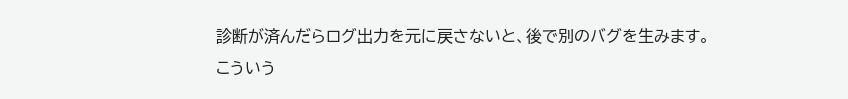診断が済んだらログ出力を元に戻さないと、後で別のバグを生みます。
こういう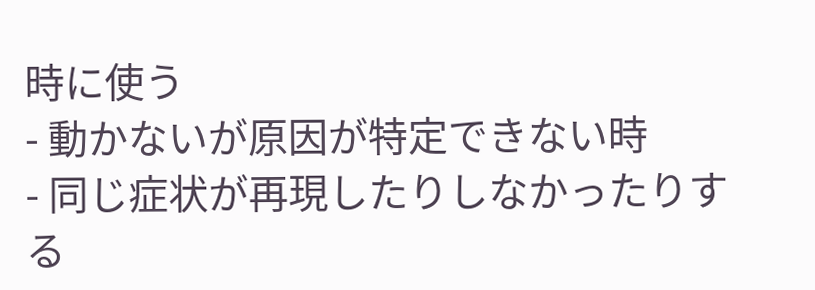時に使う
- 動かないが原因が特定できない時
- 同じ症状が再現したりしなかったりする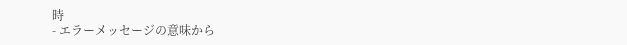時
- エラーメッセージの意味から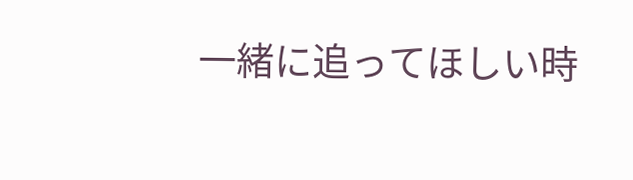一緒に追ってほしい時